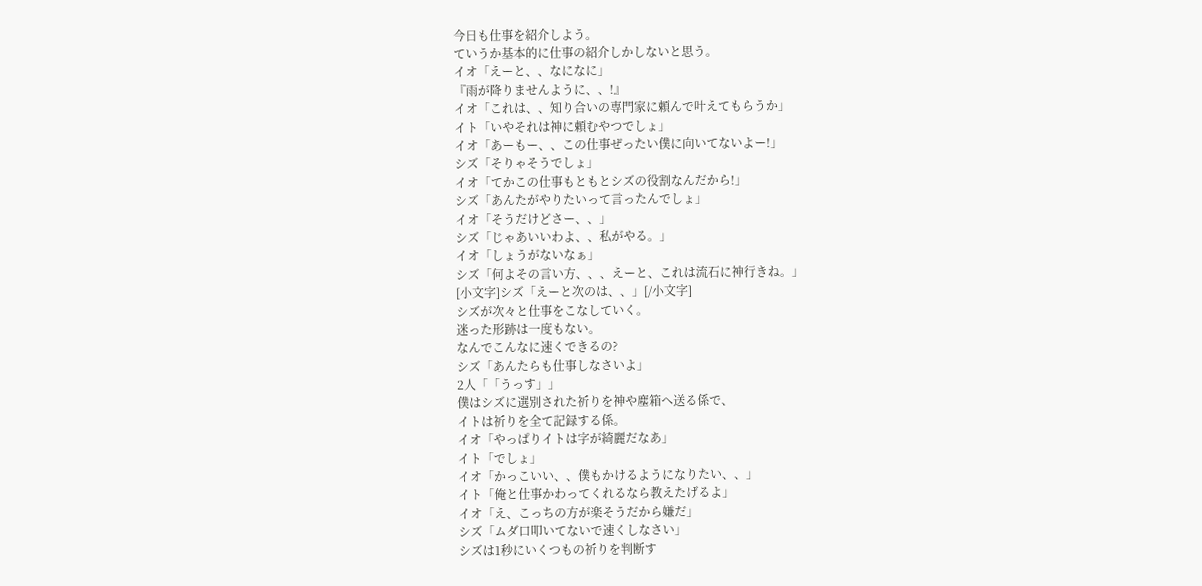今日も仕事を紹介しよう。
ていうか基本的に仕事の紹介しかしないと思う。
イオ「えーと、、なになに」
『雨が降りませんように、、!』
イオ「これは、、知り合いの専門家に頼んで叶えてもらうか」
イト「いやそれは神に頼むやつでしょ」
イオ「あーもー、、この仕事ぜったい僕に向いてないよー!」
シズ「そりゃそうでしょ」
イオ「てかこの仕事もともとシズの役割なんだから!」
シズ「あんたがやりたいって言ったんでしょ」
イオ「そうだけどさー、、」
シズ「じゃあいいわよ、、私がやる。」
イオ「しょうがないなぁ」
シズ「何よその言い方、、、えーと、これは流石に神行きね。」
[小文字]シズ「えーと次のは、、」[/小文字]
シズが次々と仕事をこなしていく。
迷った形跡は一度もない。
なんでこんなに速くできるの?
シズ「あんたらも仕事しなさいよ」
2人「「うっす」」
僕はシズに選別された祈りを神や塵箱へ送る係で、
イトは祈りを全て記録する係。
イオ「やっぱりイトは字が綺麗だなあ」
イト「でしょ」
イオ「かっこいい、、僕もかけるようになりたい、、」
イト「俺と仕事かわってくれるなら教えたげるよ」
イオ「え、こっちの方が楽そうだから嫌だ」
シズ「ムダ口叩いてないで速くしなさい」
シズは1秒にいくつもの祈りを判断す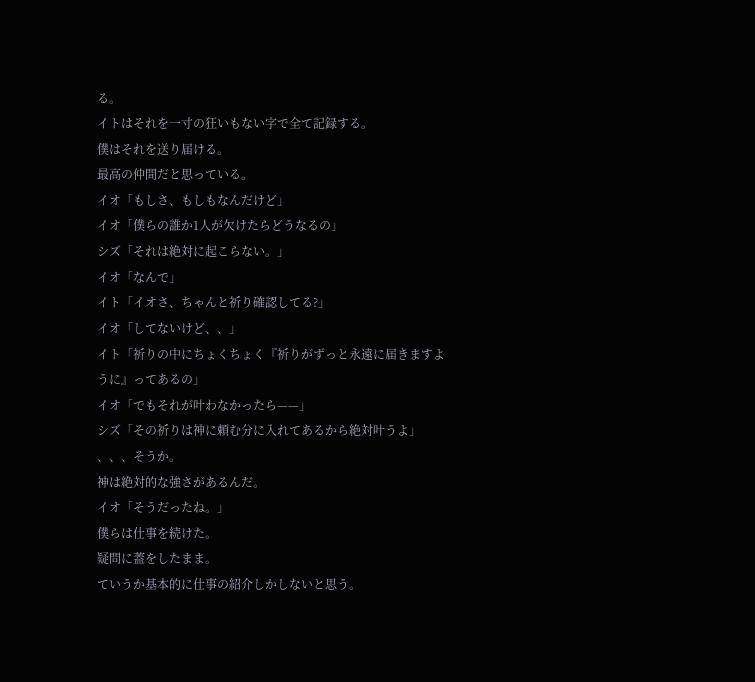る。
イトはそれを一寸の狂いもない字で全て記録する。
僕はそれを送り届ける。
最高の仲間だと思っている。
イオ「もしさ、もしもなんだけど」
イオ「僕らの誰か1人が欠けたらどうなるの」
シズ「それは絶対に起こらない。」
イオ「なんで」
イト「イオさ、ちゃんと祈り確認してる?」
イオ「してないけど、、」
イト「祈りの中にちょくちょく『祈りがずっと永遠に届きますように』ってあるの」
イオ「でもそれが叶わなかったら——」
シズ「その祈りは神に頼む分に入れてあるから絶対叶うよ」
、、、そうか。
神は絶対的な強さがあるんだ。
イオ「そうだったね。」
僕らは仕事を続けた。
疑問に蓋をしたまま。
ていうか基本的に仕事の紹介しかしないと思う。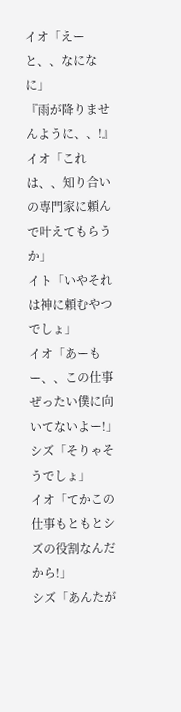イオ「えーと、、なになに」
『雨が降りませんように、、!』
イオ「これは、、知り合いの専門家に頼んで叶えてもらうか」
イト「いやそれは神に頼むやつでしょ」
イオ「あーもー、、この仕事ぜったい僕に向いてないよー!」
シズ「そりゃそうでしょ」
イオ「てかこの仕事もともとシズの役割なんだから!」
シズ「あんたが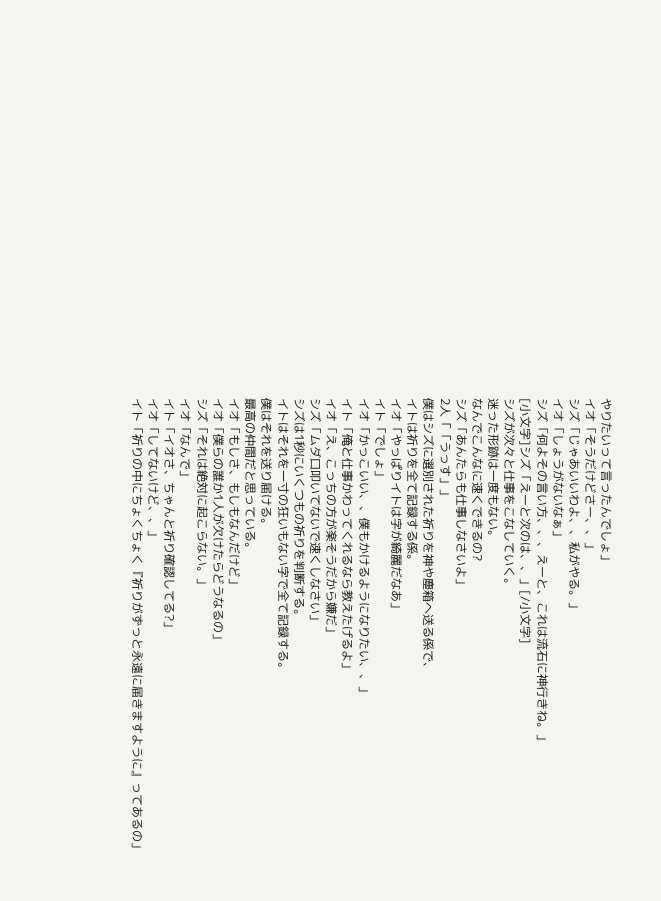やりたいって言ったんでしょ」
イオ「そうだけどさー、、」
シズ「じゃあいいわよ、、私がやる。」
イオ「しょうがないなぁ」
シズ「何よその言い方、、、えーと、これは流石に神行きね。」
[小文字]シズ「えーと次のは、、」[/小文字]
シズが次々と仕事をこなしていく。
迷った形跡は一度もない。
なんでこんなに速くできるの?
シズ「あんたらも仕事しなさいよ」
2人「「うっす」」
僕はシズに選別された祈りを神や塵箱へ送る係で、
イトは祈りを全て記録する係。
イオ「やっぱりイトは字が綺麗だなあ」
イト「でしょ」
イオ「かっこいい、、僕もかけるようになりたい、、」
イト「俺と仕事かわってくれるなら教えたげるよ」
イオ「え、こっちの方が楽そうだから嫌だ」
シズ「ムダ口叩いてないで速くしなさい」
シズは1秒にいくつもの祈りを判断する。
イトはそれを一寸の狂いもない字で全て記録する。
僕はそれを送り届ける。
最高の仲間だと思っている。
イオ「もしさ、もしもなんだけど」
イオ「僕らの誰か1人が欠けたらどうなるの」
シズ「それは絶対に起こらない。」
イオ「なんで」
イト「イオさ、ちゃんと祈り確認してる?」
イオ「してないけど、、」
イト「祈りの中にちょくちょく『祈りがずっと永遠に届きますように』ってあるの」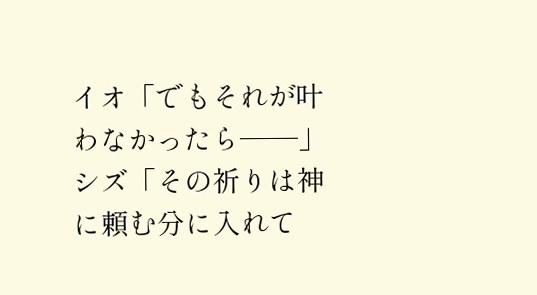イオ「でもそれが叶わなかったら——」
シズ「その祈りは神に頼む分に入れて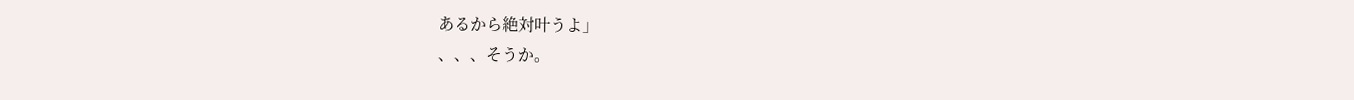あるから絶対叶うよ」
、、、そうか。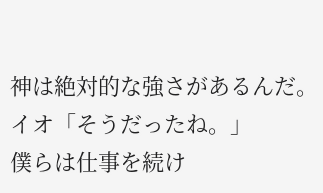神は絶対的な強さがあるんだ。
イオ「そうだったね。」
僕らは仕事を続け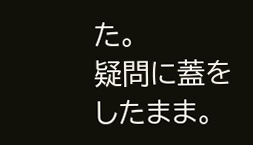た。
疑問に蓋をしたまま。